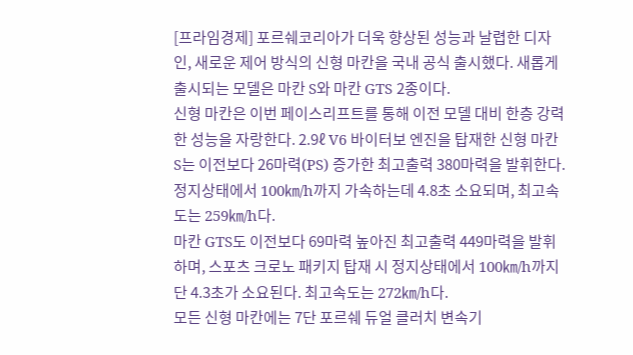[프라임경제] 포르쉐코리아가 더욱 향상된 성능과 날렵한 디자인, 새로운 제어 방식의 신형 마칸을 국내 공식 출시했다. 새롭게 출시되는 모델은 마칸 S와 마칸 GTS 2종이다.
신형 마칸은 이번 페이스리프트를 통해 이전 모델 대비 한층 강력한 성능을 자랑한다. 2.9ℓ V6 바이터보 엔진을 탑재한 신형 마칸 S는 이전보다 26마력(PS) 증가한 최고출력 380마력을 발휘한다. 정지상태에서 100㎞/h까지 가속하는데 4.8초 소요되며, 최고속도는 259㎞/h다.
마칸 GTS도 이전보다 69마력 높아진 최고출력 449마력을 발휘하며, 스포츠 크로노 패키지 탑재 시 정지상태에서 100㎞/h까지 단 4.3초가 소요된다. 최고속도는 272㎞/h다.
모든 신형 마칸에는 7단 포르쉐 듀얼 클러치 변속기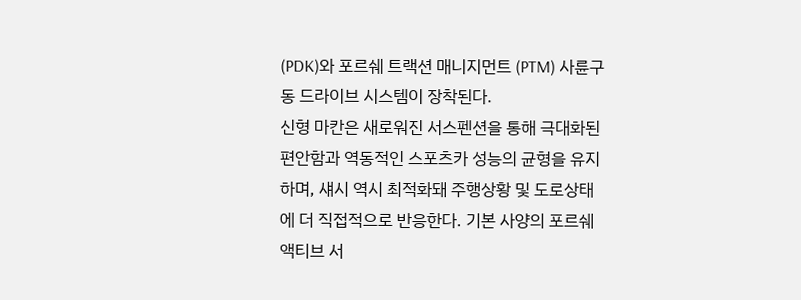(PDK)와 포르쉐 트랙션 매니지먼트 (PTM) 사륜구동 드라이브 시스템이 장착된다.
신형 마칸은 새로워진 서스펜션을 통해 극대화된 편안함과 역동적인 스포츠카 성능의 균형을 유지하며, 섀시 역시 최적화돼 주행상황 및 도로상태에 더 직접적으로 반응한다. 기본 사양의 포르쉐 액티브 서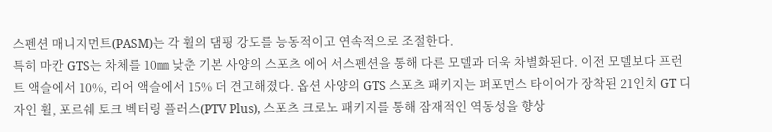스펜션 매니지먼트(PASM)는 각 휠의 댐핑 강도를 능동적이고 연속적으로 조절한다.
특히 마칸 GTS는 차체를 10㎜ 낮춘 기본 사양의 스포츠 에어 서스펜션을 통해 다른 모델과 더욱 차별화된다. 이전 모델보다 프런트 액슬에서 10%, 리어 액슬에서 15% 더 견고해졌다. 옵션 사양의 GTS 스포츠 패키지는 퍼포먼스 타이어가 장착된 21인치 GT 디자인 휠, 포르쉐 토크 벡터링 플러스(PTV Plus), 스포츠 크로노 패키지를 통해 잠재적인 역동성을 향상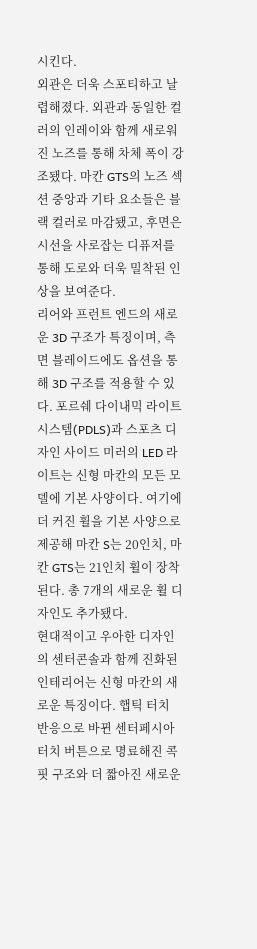시킨다.
외관은 더욱 스포티하고 날렵해졌다. 외관과 동일한 컬러의 인레이와 함께 새로워진 노즈를 통해 차체 폭이 강조됐다. 마칸 GTS의 노즈 섹션 중앙과 기타 요소들은 블랙 컬러로 마감됐고, 후면은 시선을 사로잡는 디퓨저를 통해 도로와 더욱 밀착된 인상을 보여준다.
리어와 프런트 엔드의 새로운 3D 구조가 특징이며, 측면 블레이드에도 옵션을 통해 3D 구조를 적용할 수 있다. 포르쉐 다이내믹 라이트 시스템(PDLS)과 스포츠 디자인 사이드 미러의 LED 라이트는 신형 마칸의 모든 모델에 기본 사양이다. 여기에 더 커진 휠을 기본 사양으로 제공해 마칸 S는 20인치, 마칸 GTS는 21인치 휠이 장착된다. 총 7개의 새로운 휠 디자인도 추가됐다.
현대적이고 우아한 디자인의 센터콘솔과 함께 진화된 인테리어는 신형 마칸의 새로운 특징이다. 햅틱 터치 반응으로 바뀐 센터페시아 터치 버튼으로 명료해진 콕핏 구조와 더 짧아진 새로운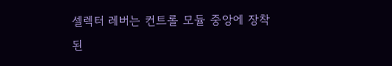셀렉터 레버는 컨트롤 모듈 중앙에 장착된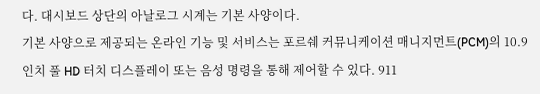다. 대시보드 상단의 아날로그 시계는 기본 사양이다.
기본 사양으로 제공되는 온라인 기능 및 서비스는 포르쉐 커뮤니케이션 매니지먼트(PCM)의 10.9인치 풀 HD 터치 디스플레이 또는 음성 명령을 통해 제어할 수 있다. 911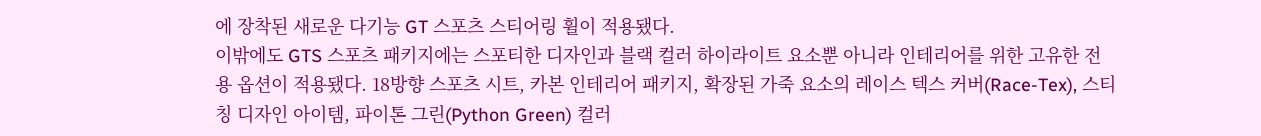에 장착된 새로운 다기능 GT 스포츠 스티어링 휠이 적용됐다.
이밖에도 GTS 스포츠 패키지에는 스포티한 디자인과 블랙 컬러 하이라이트 요소뿐 아니라 인테리어를 위한 고유한 전용 옵션이 적용됐다. 18방향 스포츠 시트, 카본 인테리어 패키지, 확장된 가죽 요소의 레이스 텍스 커버(Race-Tex), 스티칭 디자인 아이템, 파이톤 그린(Python Green) 컬러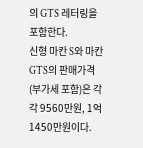의 GTS 레터링을 포함한다.
신형 마칸 S와 마칸 GTS의 판매가격(부가세 포함)은 각각 9560만원, 1억1450만원이다.